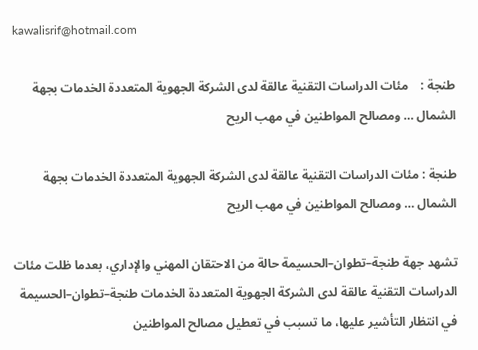kawalisrif@hotmail.com

طنجة :    مئات الدراسات التقنية عالقة لدى الشركة الجهوية المتعددة الخدمات بجهة الشمال … ومصالح المواطنين في مهب الريح

طنجة : مئات الدراسات التقنية عالقة لدى الشركة الجهوية المتعددة الخدمات بجهة الشمال … ومصالح المواطنين في مهب الريح

تشهد جهة طنجة–تطوان–الحسيمة حالة من الاحتقان المهني والإداري، بعدما ظلت مئات الدراسات التقنية عالقة لدى الشركة الجهوية المتعددة الخدمات طنجة–تطوان–الحسيمة في انتظار التأشير عليها، ما تسبب في تعطيل مصالح المواطنين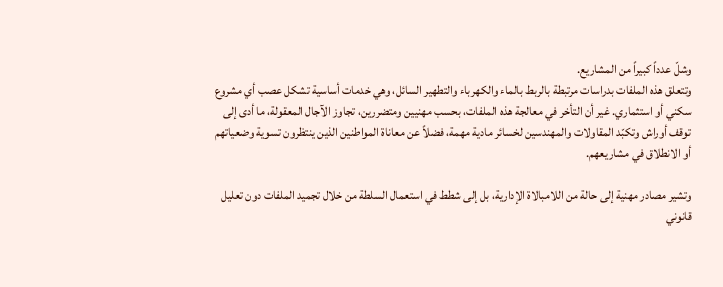وشلّ عدداً كبيراً من المشاريع.
وتتعلق هذه الملفات بدراسات مرتبطة بالربط بالماء والكهرباء والتطهير السائل، وهي خدمات أساسية تشكل عصب أي مشروع سكني أو استثماري. غير أن التأخر في معالجة هذه الملفات، بحسب مهنيين ومتضررين، تجاوز الآجال المعقولة، ما أدى إلى توقف أوراش وتكبّد المقاولات والمهندسين لخسائر مادية مهمة، فضلاً عن معاناة المواطنين الذين ينتظرون تسوية وضعياتهم أو الانطلاق في مشاريعهم.

وتشير مصادر مهنية إلى حالة من اللامبالاة الإدارية، بل إلى شطط في استعمال السلطة من خلال تجميد الملفات دون تعليل قانوني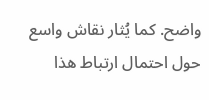واضح. كما يُثار نقاش واسع حول احتمال ارتباط هذا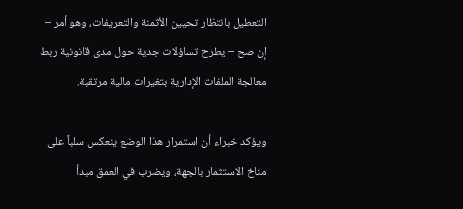التعطيل بانتظار تحيين الأثمنة والتعريفات، وهو أمر – إن صح – يطرح تساؤلات جدية حول مدى قانونية ربط معالجة الملفات الإدارية بتغيرات مالية مرتقبة.

ويؤكد خبراء أن استمرار هذا الوضع ينعكس سلباً على مناخ الاستثمار بالجهة، ويضرب في العمق مبدأ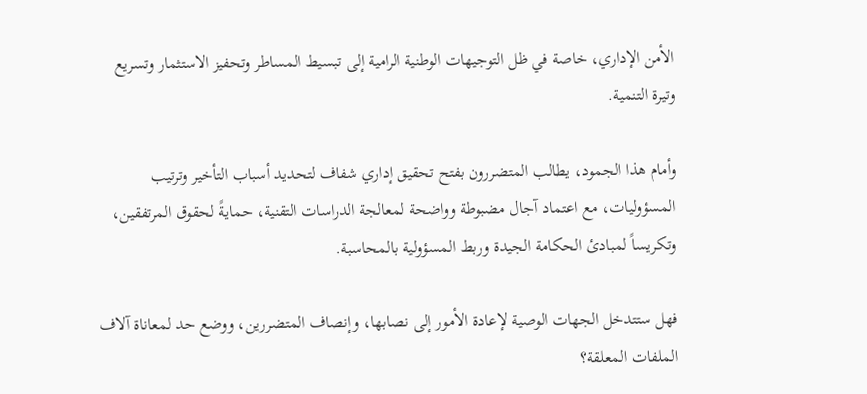الأمن الإداري، خاصة في ظل التوجيهات الوطنية الرامية إلى تبسيط المساطر وتحفيز الاستثمار وتسريع وتيرة التنمية.

وأمام هذا الجمود، يطالب المتضررون بفتح تحقيق إداري شفاف لتحديد أسباب التأخير وترتيب المسؤوليات، مع اعتماد آجال مضبوطة وواضحة لمعالجة الدراسات التقنية، حمايةً لحقوق المرتفقين، وتكريساً لمبادئ الحكامة الجيدة وربط المسؤولية بالمحاسبة.

فهل ستتدخل الجهات الوصية لإعادة الأمور إلى نصابها، وإنصاف المتضررين، ووضع حد لمعاناة آلاف الملفات المعلقة؟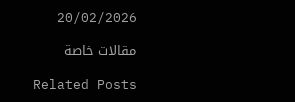20/02/2026

مقالات خاصة

Related Posts